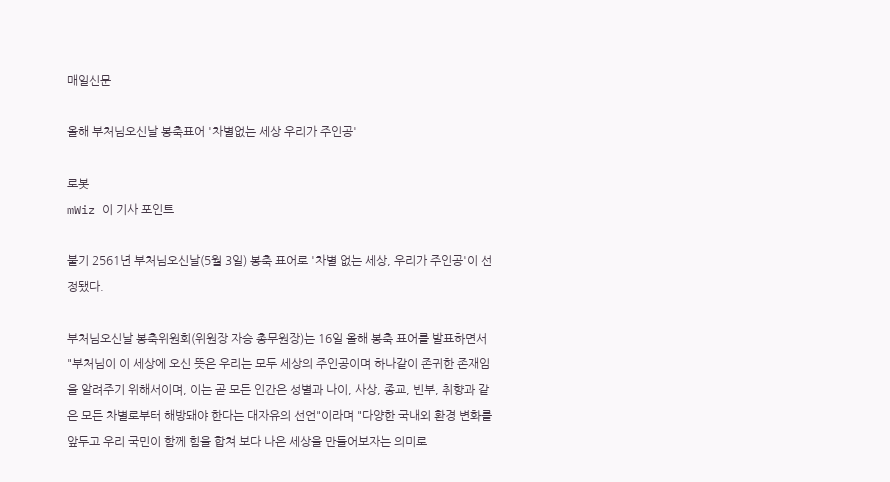매일신문

올해 부처님오신날 봉축표어 '차별없는 세상 우리가 주인공'

로봇
mWiz 이 기사 포인트

불기 2561년 부처님오신날(5월 3일) 봉축 표어로 '차별 없는 세상, 우리가 주인공'이 선정됐다.

부처님오신날 봉축위원회(위원장 자승 총무원장)는 16일 올해 봉축 표어를 발표하면서 "부처님이 이 세상에 오신 뜻은 우리는 모두 세상의 주인공이며 하나같이 존귀한 존재임을 알려주기 위해서이며, 이는 곧 모든 인간은 성별과 나이, 사상, 종교, 빈부, 취향과 같은 모든 차별로부터 해방돼야 한다는 대자유의 선언"이라며 "다양한 국내외 환경 변화를 앞두고 우리 국민이 함께 힘을 합쳐 보다 나은 세상을 만들어보자는 의미로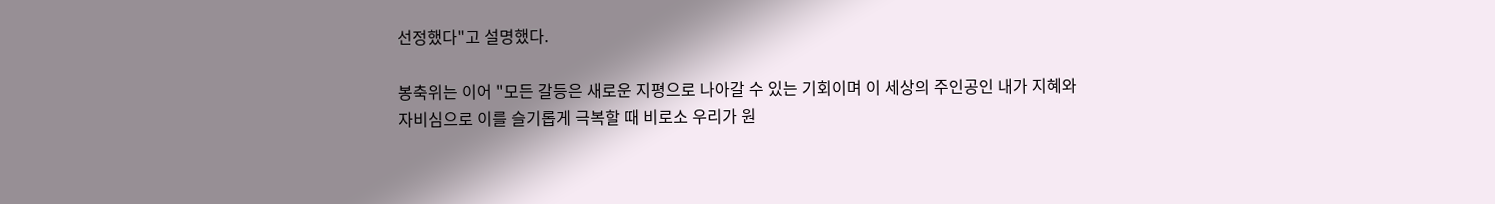선정했다"고 설명했다.

봉축위는 이어 "모든 갈등은 새로운 지평으로 나아갈 수 있는 기회이며 이 세상의 주인공인 내가 지혜와 자비심으로 이를 슬기롭게 극복할 때 비로소 우리가 원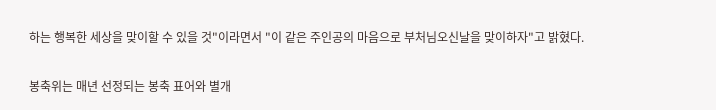하는 행복한 세상을 맞이할 수 있을 것"이라면서 "이 같은 주인공의 마음으로 부처님오신날을 맞이하자"고 밝혔다.

봉축위는 매년 선정되는 봉축 표어와 별개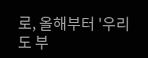로, 올해부터 '우리도 부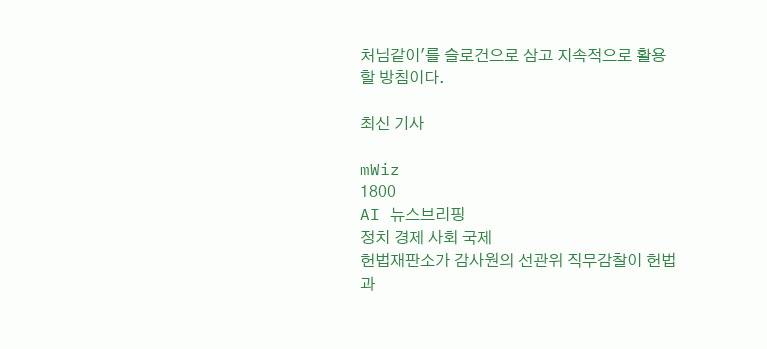처님같이'를 슬로건으로 삼고 지속적으로 활용할 방침이다.

최신 기사

mWiz
1800
AI 뉴스브리핑
정치 경제 사회 국제
헌법재판소가 감사원의 선관위 직무감찰이 헌법과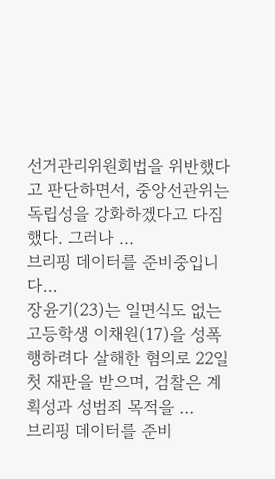선거관리위원회법을 위반했다고 판단하면서, 중앙선관위는 독립성을 강화하겠다고 다짐했다. 그러나 ...
브리핑 데이터를 준비중입니다...
장윤기(23)는 일면식도 없는 고등학생 이채원(17)을 성폭행하려다 살해한 혐의로 22일 첫 재판을 받으며, 검찰은 계획성과 성범죄 목적을 ...
브리핑 데이터를 준비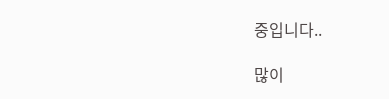중입니다..

많이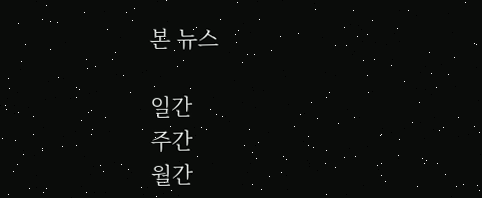본 뉴스

일간
주간
월간